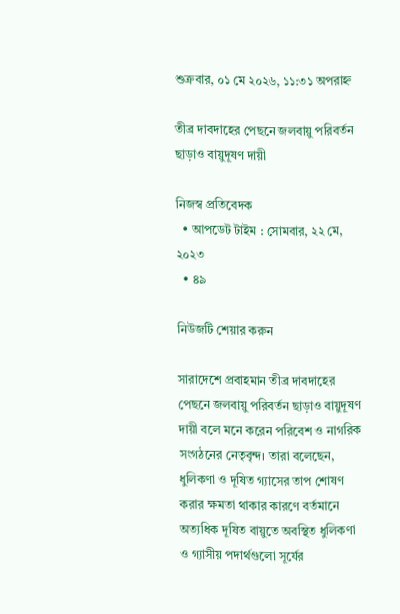শুক্রবার, ০১ মে ২০২৬, ১১:৩১ অপরাহ্ন

তীব্র দাবদাহের পেছনে জলবায়ু পরিবর্তন ছাড়াও বায়ুদূষণ দায়ী

নিজস্ব প্রতিবেদক
  • আপডেট টাইম : সোমবার, ২২ মে, ২০২৩
  • ৪৯

নিউজটি শেয়ার করুন

সারাদেশে প্রবাহমান তীব্র দাবদাহের পেছনে জলবায়ু পরিবর্তন ছাড়াও বায়ুদূষণ দায়ী বলে মনে করেন পরিবেশ ও নাগরিক সংগঠনের নেতৃবৃন্দ। তারা বলেছেন, ধুলিকণা ও দূষিত গ্যাসের তাপ শোষণ করার ক্ষমতা থাকার কারণে বর্তমানে অত্যধিক দূষিত বায়ুতে অবস্থিত ধুলিকণা ও গ্যাসীয় পদার্থগুলো সূর্যের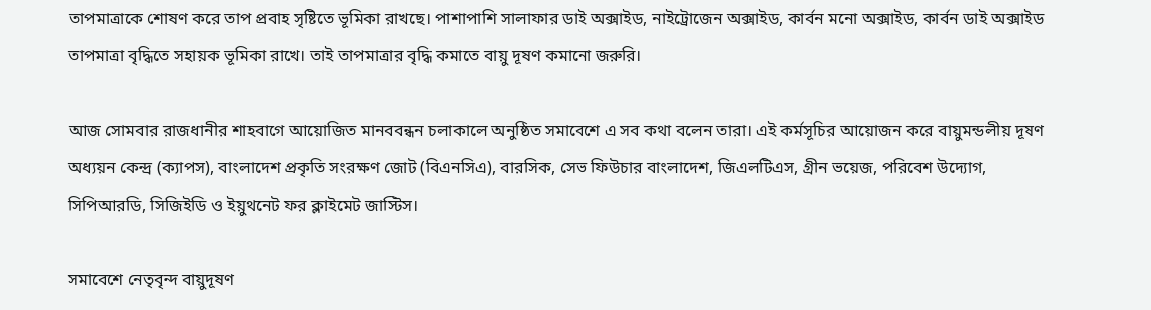তাপমাত্রাকে শোষণ করে তাপ প্রবাহ সৃষ্টিতে ভূমিকা রাখছে। পাশাপাশি সালাফার ডাই অক্সাইড, নাইট্রোজেন অক্সাইড, কার্বন মনো অক্সাইড, কার্বন ডাই অক্সাইড তাপমাত্রা বৃদ্ধিতে সহায়ক ভূমিকা রাখে। তাই তাপমাত্রার বৃদ্ধি কমাতে বায়ু দূষণ কমানো জরুরি।

আজ সোমবার রাজধানীর শাহবাগে আয়োজিত মানববন্ধন চলাকালে অনুষ্ঠিত সমাবেশে এ সব কথা বলেন তারা। এই কর্মসূচির আয়োজন করে বায়ুমন্ডলীয় দূষণ অধ্যয়ন কেন্দ্র (ক্যাপস), বাংলাদেশ প্রকৃতি সংরক্ষণ জোট (বিএনসিএ), বারসিক, সেভ ফিউচার বাংলাদেশ, জিএলটিএস, গ্রীন ভয়েজ, পরিবেশ উদ্যোগ, সিপিআরডি, সিজিইডি ও ইয়ুথনেট ফর ক্লাইমেট জাস্টিস।

সমাবেশে নেতৃবৃন্দ বায়ুদূষণ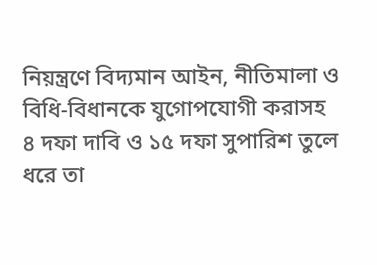নিয়ন্ত্রণে বিদ্যমান আইন, নীতিমালা ও বিধি-বিধানকে যুগোপযোগী করাসহ ৪ দফা দাবি ও ১৫ দফা সুপারিশ তুলে ধরে তা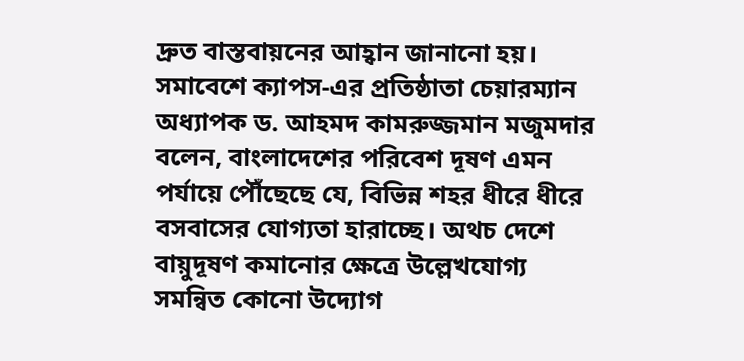দ্রুত বাস্তবায়নের আহ্বান জানানো হয়।
সমাবেশে ক্যাপস-এর প্রতিষ্ঠাতা চেয়ারম্যান অধ্যাপক ড. আহমদ কামরুজ্জমান মজুমদার বলেন, বাংলাদেশের পরিবেশ দূষণ এমন পর্যায়ে পৌঁছেছে যে, বিভিন্ন শহর ধীরে ধীরে বসবাসের যোগ্যতা হারাচ্ছে। অথচ দেশে বায়ুদূষণ কমানোর ক্ষেত্রে উল্লেখযোগ্য সমন্বিত কোনো উদ্যোগ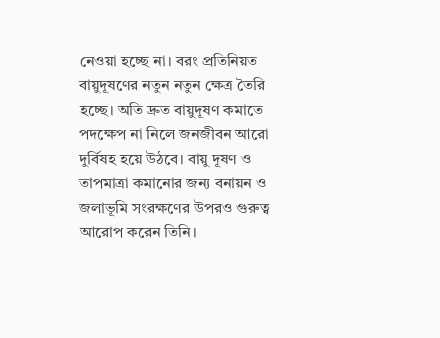নেওয়া হচ্ছে না। বরং প্রতিনিয়ত বায়ুদূষণের নতুন নতুন ক্ষেত্র তৈরি হচ্ছে। অতি দ্রুত বায়ুদূষণ কমাতে পদক্ষেপ না নিলে জনজীবন আরো দুর্বিষহ হয়ে উঠবে। বায়ু দূষণ ও তাপমাত্রা কমানোর জন্য বনায়ন ও জলাভূমি সংরক্ষণের উপরও গুরুত্ব আরোপ করেন তিনি।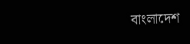বাংলাদেশ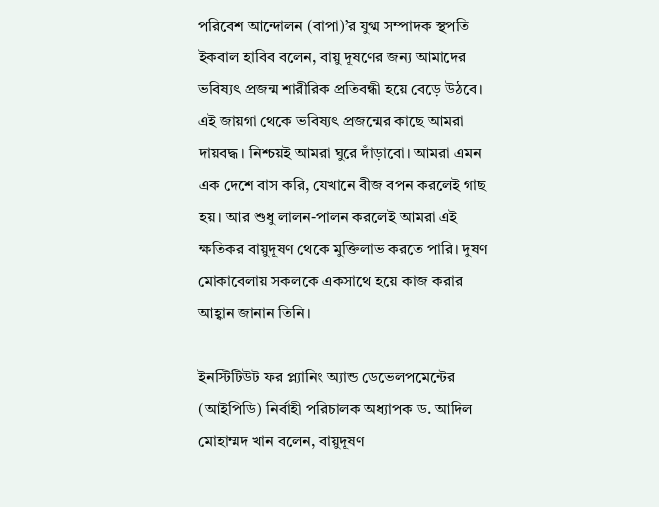পরিবেশ আন্দোলন (বাপা)’র যুগ্ম সম্পাদক স্থপতি ইকবাল হাবিব বলেন, বায়ু দূষণের জন্য আমাদের ভবিষ্যৎ প্রজন্ম শারীরিক প্রতিবন্ধী হয়ে বেড়ে উঠবে। এই জায়গা থেকে ভবিষ্যৎ প্রজন্মের কাছে আমরা দায়বদ্ধ। নিশ্চয়ই আমরা ঘুরে দাঁড়াবো। আমরা এমন এক দেশে বাস করি, যেখানে বীজ বপন করলেই গাছ হয়। আর শুধু লালন-পালন করলেই আমরা এই ক্ষতিকর বায়ুদূষণ থেকে মুক্তিলাভ করতে পারি। দুষণ মোকাবেলায় সকলকে একসাথে হয়ে কাজ করার আহ্বান জানান তিনি।

ইনস্টিটিউট ফর প্ল্যানিং অ্যান্ড ডেভেলপমেন্টের (আইপিডি) নির্বাহী পরিচালক অধ্যাপক ড. আদিল মোহাম্মদ খান বলেন, বায়ুদূষণ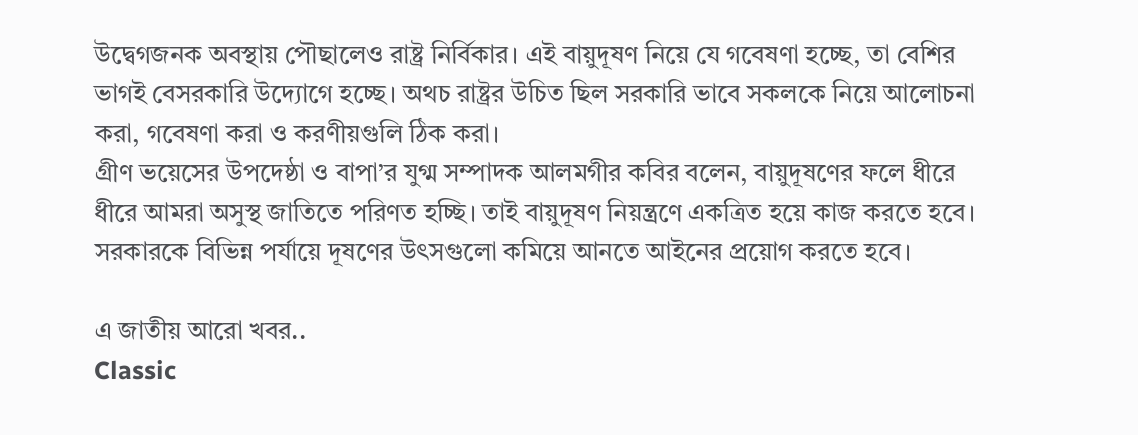উদ্বেগজনক অবস্থায় পৌছালেও রাষ্ট্র নির্বিকার। এই বায়ুদূষণ নিয়ে যে গবেষণা হচ্ছে, তা বেশির ভাগই বেসরকারি উদ্যোগে হচ্ছে। অথচ রাষ্ট্রর উচিত ছিল সরকারি ভাবে সকলকে নিয়ে আলোচনা করা, গবেষণা করা ও করণীয়গুলি ঠিক করা।
গ্রীণ ভয়েসের উপদেষ্ঠা ও বাপা’র যুগ্ম সম্পাদক আলমগীর কবির বলেন, বায়ুদূষণের ফলে ধীরে ধীরে আমরা অসুস্থ জাতিতে পরিণত হচ্ছি। তাই বায়ুদূষণ নিয়ন্ত্রণে একত্রিত হয়ে কাজ করতে হবে। সরকারকে বিভিন্ন পর্যায়ে দূষণের উৎসগুলো কমিয়ে আনতে আইনের প্রয়োগ করতে হবে।

এ জাতীয় আরো খবর..
Classic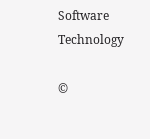Software Technology

©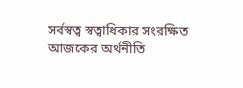সর্বস্বত্ব স্বত্বাধিকার সংরক্ষিত আজকের অর্থনীতি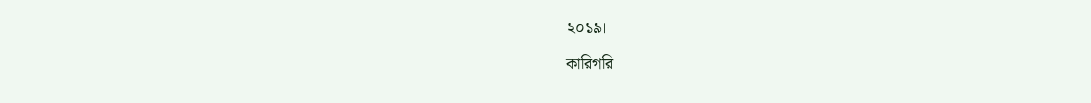২০১৯।

কারিগরি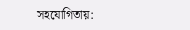সহযোগিতায়: